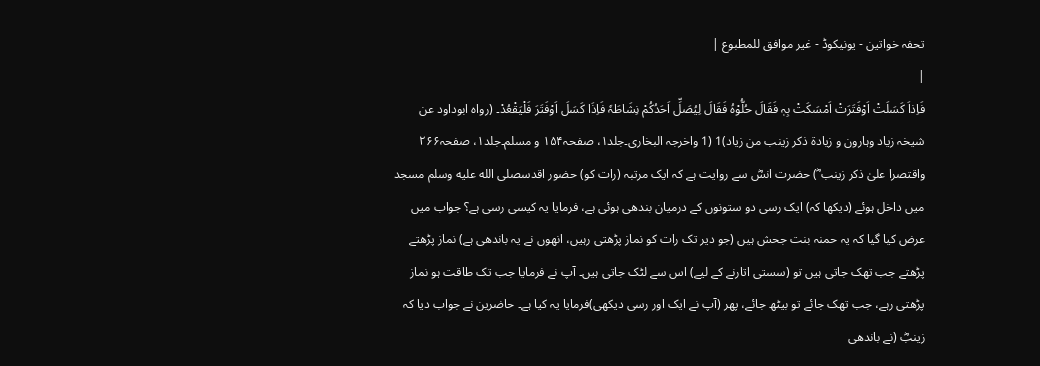تحفہ خواتین - یونیکوڈ - غیر موافق للمطبوع |
|
فَاِذاَ کَسَلَتْ اَوْفَتَرَتْ اَمْسَکَتْ بِہٖ فَقَالَ حُلُّوْہُ فَقَالَ لِیُصَلِّ اَحَدُکُمْ نِشَاطَہٗ فَاِذَا کَسَلَ اَوْفَتَرَ فَلْیَقْعُدْ۔ (رواہ ابوداود عن شیخہ زیاد وہارون و زیادۃ ذکر زینب من زیاد)1 (1 واخرجہ البخاری۔جلد۱، صفحہ۱۵۴ و مسلم۔جلد۱، صفحہ۲۶۶ واقتصرا علیٰ ذکر زینب ؓ) حضرت انسؓ سے روایت ہے کہ ایک مرتبہ (رات کو) حضور اقدسصلى الله عليه وسلم مسجد میں داخل ہوئے (دیکھا کہ) ایک رسی دو ستونوں کے درمیان بندھی ہوئی ہے، فرمایا یہ کیسی رسی ہے؟ جواب میں عرض کیا گیا کہ یہ حمنہ بنت جحش ہیں (جو دیر تک رات کو نماز پڑھتی رہیں، انھوں نے یہ باندھی ہے) نماز پڑھتے پڑھتے جب تھک جاتی ہیں تو (سستی اتارنے کے لیے) اس سے لٹک جاتی ہیں۔ آپ نے فرمایا جب تک طاقت ہو نماز پڑھتی رہے، جب تھک جائے تو بیٹھ جائے، پھر (آپ نے ایک اور رسی دیکھی)فرمایا یہ کیا ہے۔ حاضرین نے جواب دیا کہ زینبؓ (نے باندھی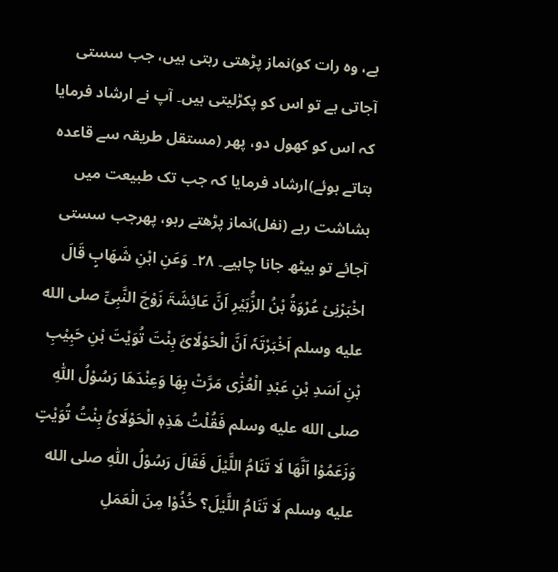ہے، وہ رات کو)نماز پڑھتی رہتی ہیں، جب سستی آجاتی ہے تو اس کو پکڑلیتی ہیں۔ آپ نے ارشاد فرمایا کہ اس کو کھول دو، پھر (مستقل طریقہ سے قاعدہ بتاتے ہوئے)ارشاد فرمایا کہ جب تک طبیعت میں بشاشت رہے (نفل)نماز پڑھتے رہو، پھرجب سستی آجائے تو بیٹھ جانا چاہیے۔ ۲۸۔ وَعَنِ ابْنِ شَھَابٍ قَالَ اخْبَرْنِیْ عُرْوَۃُ بْنُ الزُّبَیْرِ اَنَّ عَائِشَۃَ زَوْجَ النَّبِیِّ صلى الله عليه وسلم اَخْبَرْتَہٗ اَنَّ الْحَوْلَائَ بِنْتَ تُوَیْتَ بْنِ حَبِیْبِ بْنِ اَسَدِ بْنِ عَبْدِ الْعُزّٰی مَرَّتْ بِھَا وَعِنْدَھَا رَسُوْلُ اللّٰہِ صلى الله عليه وسلم فَقُلْتُ ھَذِہٖ الْحَوْلَائُ بِنْتُ تُوَیْتٍ وَزَعَمُوْا اَنَّھَا لَا تَنَامُ اللَّیْلَ فَقَالَ رَسُوْلُ اللّٰہِ صلى الله عليه وسلم لَا تَنَامُ اللَّیْلَ؟ خُذُوْا مِنَ الْعَمَلِ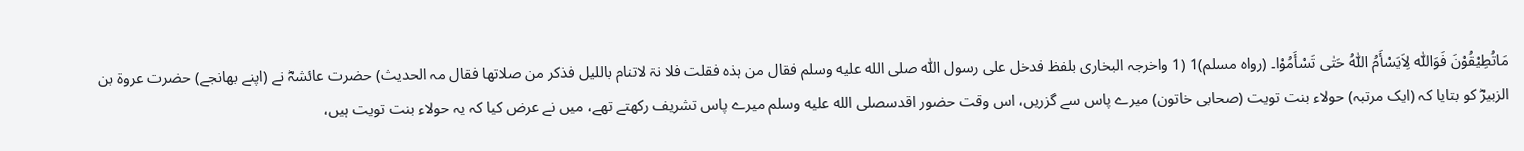مَاتُطِیْقُوْنَ فَوَاللّٰہ لِاَیَسْأَمُ اللّٰہُ حَتٰی تَسْأَمُوْا۔ (رواہ مسلم)1 (1 واخرجہ البخاری بلفظ فدخل علی رسول اللّٰہ صلى الله عليه وسلم فقال من ہذہ فقلت فلا نۃ لاتنام باللیل فذکر من صلاتھا فقال مہ الحدیث) حضرت عائشہؓ نے (اپنے بھانجے) حضرت عروۃ بن الزبیرؓ کو بتایا کہ (ایک مرتبہ) حولاء بنت تویت (صحابی خاتون) میرے پاس سے گزریں، اس وقت حضور اقدسصلى الله عليه وسلم میرے پاس تشریف رکھتے تھے، میں نے عرض کیا کہ یہ حولاء بنت تویت ہیں،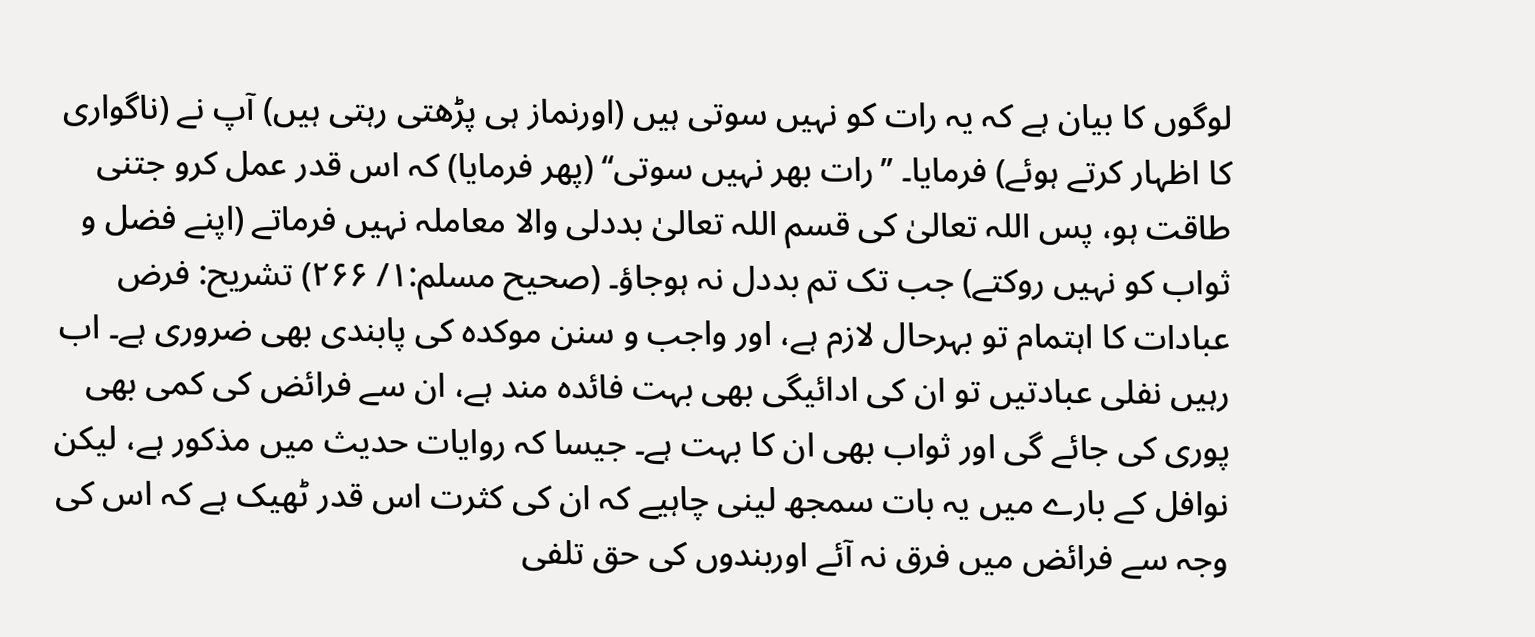لوگوں کا بیان ہے کہ یہ رات کو نہیں سوتی ہیں (اورنماز ہی پڑھتی رہتی ہیں) آپ نے (ناگواری کا اظہار کرتے ہوئے) فرمایا۔ ’’رات بھر نہیں سوتی‘‘ (پھر فرمایا) کہ اس قدر عمل کرو جتنی طاقت ہو، پس اللہ تعالیٰ کی قسم اللہ تعالیٰ بددلی والا معاملہ نہیں فرماتے (اپنے فضل و ثواب کو نہیں روکتے) جب تک تم بددل نہ ہوجاؤ۔ (صحیح مسلم:۱/ ۲۶۶) تشریح: فرض عبادات کا اہتمام تو بہرحال لازم ہے، اور واجب و سنن موکدہ کی پابندی بھی ضروری ہے۔ اب رہیں نفلی عبادتیں تو ان کی ادائیگی بھی بہت فائدہ مند ہے، ان سے فرائض کی کمی بھی پوری کی جائے گی اور ثواب بھی ان کا بہت ہے۔ جیسا کہ روایات حدیث میں مذکور ہے، لیکن نوافل کے بارے میں یہ بات سمجھ لینی چاہیے کہ ان کی کثرت اس قدر ٹھیک ہے کہ اس کی وجہ سے فرائض میں فرق نہ آئے اوربندوں کی حق تلفی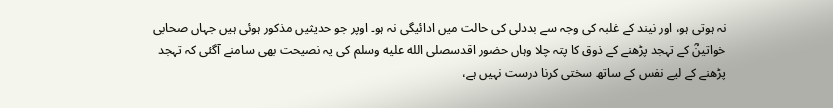نہ ہوتی ہو، اور نیند کے غلبہ کی وجہ سے بددلی کی حالت میں ادائیگی نہ ہو۔ اوپر جو حدیثیں مذکور ہوئی ہیں جہاں صحابی خواتینؓ کے تہجد پڑھنے کے ذوق کا پتہ چلا وہاں حضور اقدسصلى الله عليه وسلم کی یہ نصیحت بھی سامنے آگئی کہ تہجد پڑھنے کے لیے نفس کے ساتھ سختی کرنا درست نہیں ہے،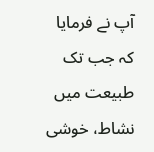آپ نے فرمایا کہ جب تک طبیعت میں نشاط، خوشی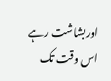اوربشاشت رہے اس وقت تک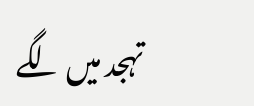تہجد میں لگے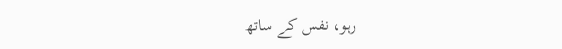رہو، نفس کے ساتھ